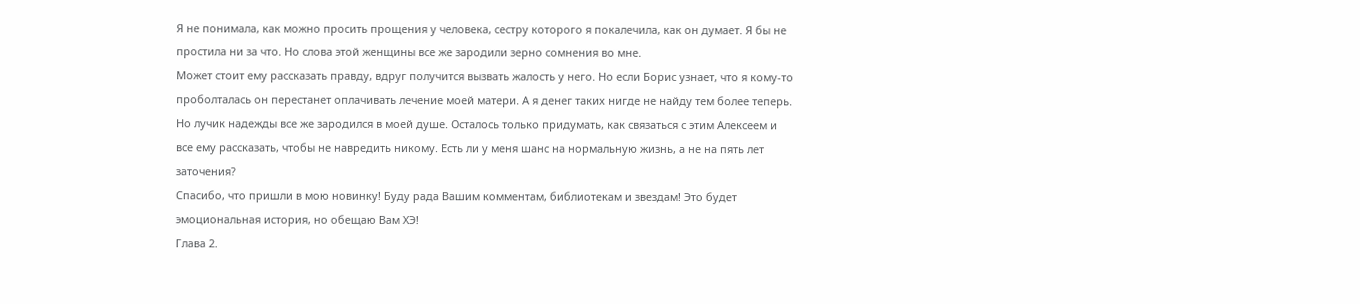Я не понимала, как можно просить прощения у человека, сестру которого я покалечила, как он думает. Я бы не простила ни за что. Но слова этой женщины все же зародили зерно сомнения во мне.
Может стоит ему рассказать правду, вдруг получится вызвать жалость у него. Но если Борис узнает, что я кому-то проболталась он перестанет оплачивать лечение моей матери. А я денег таких нигде не найду тем более теперь. Но лучик надежды все же зародился в моей душе. Осталось только придумать, как связаться с этим Алексеем и все ему рассказать, чтобы не навредить никому. Есть ли у меня шанс на нормальную жизнь, а не на пять лет заточения?
Спасибо, что пришли в мою новинку! Буду рада Вашим комментам, библиотекам и звездам! Это будет эмоциональная история, но обещаю Вам ХЭ!
Глава 2.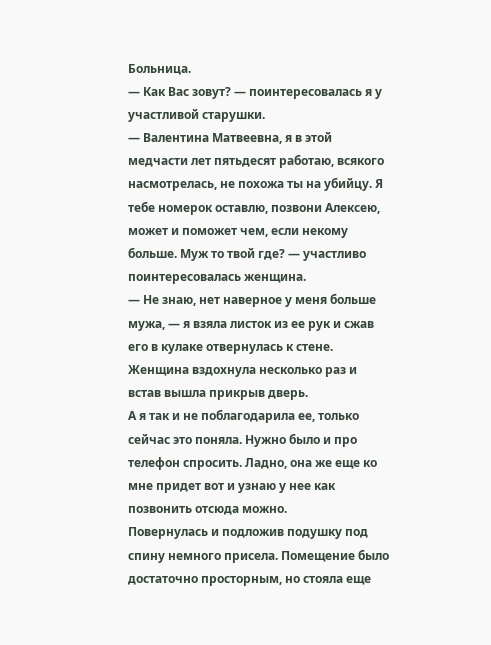Больница.
— Как Вас зовут? — поинтересовалась я у участливой старушки.
— Валентина Матвеевна, я в этой медчасти лет пятьдесят работаю, всякого насмотрелась, не похожа ты на убийцу. Я тебе номерок оставлю, позвони Алексею, может и поможет чем, если некому больше. Муж то твой где? — участливо поинтересовалась женщина.
— Не знаю, нет наверное у меня больше мужа, — я взяла листок из ее рук и сжав его в кулаке отвернулась к стене.
Женщина вздохнула несколько раз и встав вышла прикрыв дверь.
А я так и не поблагодарила ее, только сейчас это поняла. Нужно было и про телефон спросить. Ладно, она же еще ко мне придет вот и узнаю у нее как позвонить отсюда можно.
Повернулась и подложив подушку под спину немного присела. Помещение было достаточно просторным, но стояла еще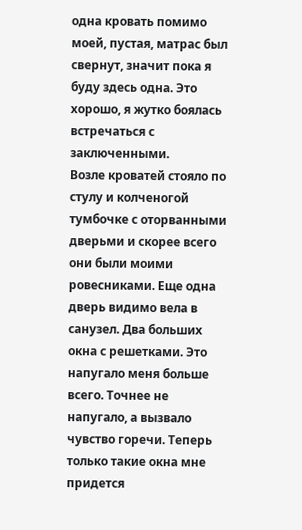одна кровать помимо моей, пустая, матрас был свернут, значит пока я буду здесь одна. Это хорошо, я жутко боялась встречаться с заключенными.
Возле кроватей стояло по стулу и колченогой тумбочке с оторванными дверьми и скорее всего они были моими ровесниками. Еще одна дверь видимо вела в санузел. Два больших окна с решетками. Это напугало меня больше всего. Точнее не напугало, а вызвало чувство горечи. Теперь только такие окна мне придется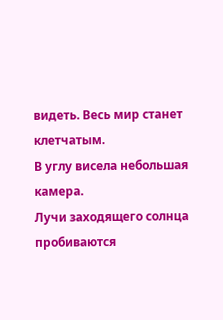видеть. Весь мир станет клетчатым.
В углу висела небольшая камера.
Лучи заходящего солнца пробиваются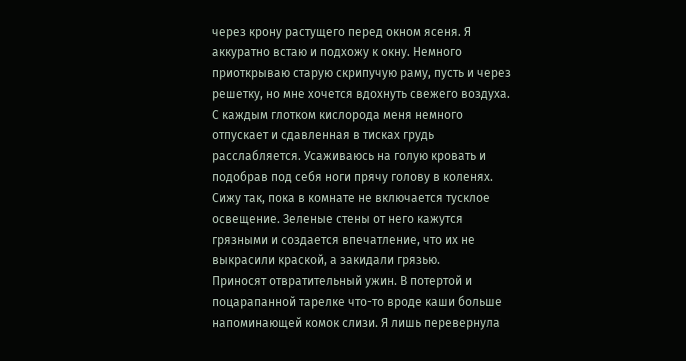через крону растущего перед окном ясеня. Я аккуратно встаю и подхожу к окну. Немного приоткрываю старую скрипучую раму, пусть и через решетку, но мне хочется вдохнуть свежего воздуха. С каждым глотком кислорода меня немного отпускает и сдавленная в тисках грудь расслабляется. Усаживаюсь на голую кровать и подобрав под себя ноги прячу голову в коленях. Сижу так, пока в комнате не включается тусклое освещение. Зеленые стены от него кажутся грязными и создается впечатление, что их не выкрасили краской, а закидали грязью.
Приносят отвратительный ужин. В потертой и поцарапанной тарелке что-то вроде каши больше напоминающей комок слизи. Я лишь перевернула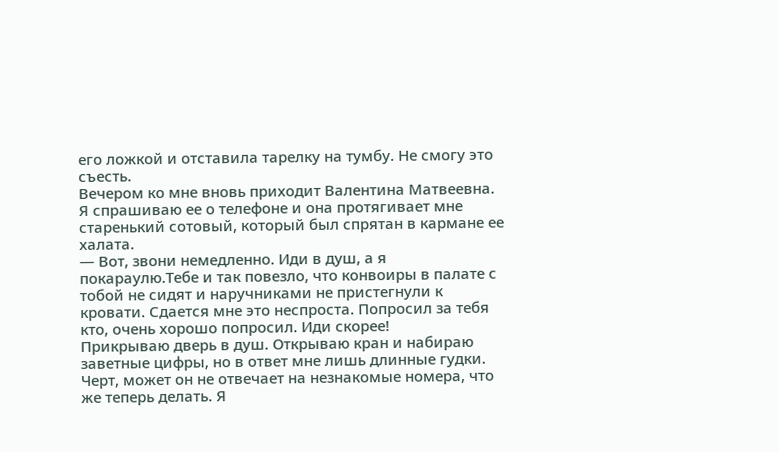его ложкой и отставила тарелку на тумбу. Не смогу это съесть.
Вечером ко мне вновь приходит Валентина Матвеевна. Я спрашиваю ее о телефоне и она протягивает мне старенький сотовый, который был спрятан в кармане ее халата.
— Вот, звони немедленно. Иди в душ, а я покараулю.Тебе и так повезло, что конвоиры в палате с тобой не сидят и наручниками не пристегнули к кровати. Сдается мне это неспроста. Попросил за тебя кто, очень хорошо попросил. Иди скорее!
Прикрываю дверь в душ. Открываю кран и набираю заветные цифры, но в ответ мне лишь длинные гудки. Черт, может он не отвечает на незнакомые номера, что же теперь делать. Я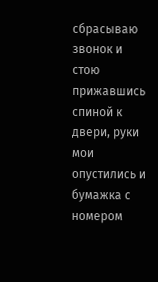сбрасываю звонок и стою прижавшись спиной к двери, руки мои опустились и бумажка с номером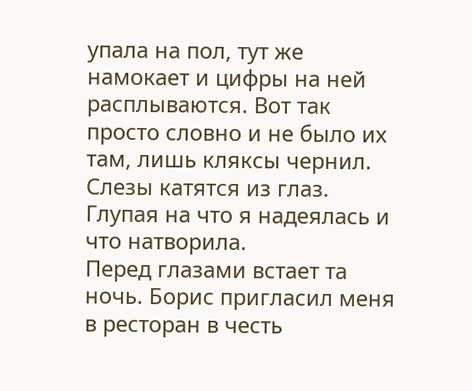упала на пол, тут же намокает и цифры на ней расплываются. Вот так просто словно и не было их там, лишь кляксы чернил.
Слезы катятся из глаз. Глупая на что я надеялась и что натворила.
Перед глазами встает та ночь. Борис пригласил меня в ресторан в честь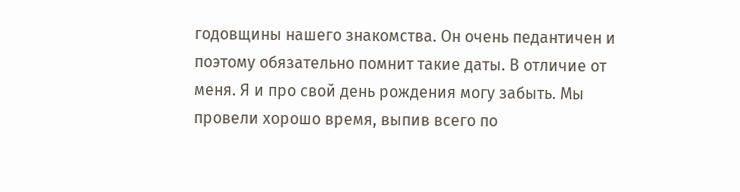годовщины нашего знакомства. Он очень педантичен и поэтому обязательно помнит такие даты. В отличие от меня. Я и про свой день рождения могу забыть. Мы провели хорошо время, выпив всего по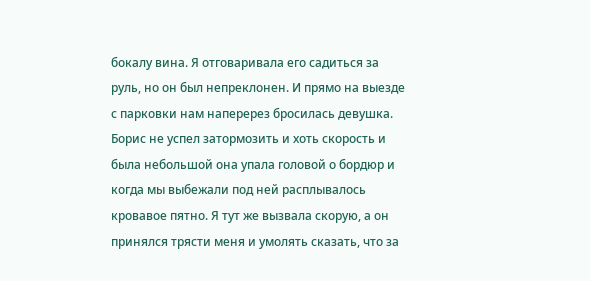бокалу вина. Я отговаривала его садиться за руль, но он был непреклонен. И прямо на выезде с парковки нам наперерез бросилась девушка. Борис не успел затормозить и хоть скорость и была небольшой она упала головой о бордюр и когда мы выбежали под ней расплывалось кровавое пятно. Я тут же вызвала скорую, а он принялся трясти меня и умолять сказать, что за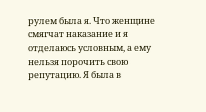рулем была я. Что женщине смягчат наказание и я отделаюсь условным, а ему нельзя порочить свою репутацию. Я была в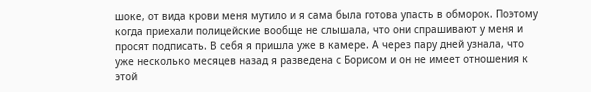шоке, от вида крови меня мутило и я сама была готова упасть в обморок. Поэтому когда приехали полицейские вообще не слышала, что они спрашивают у меня и просят подписать. В себя я пришла уже в камере. А через пару дней узнала, что уже несколько месяцев назад я разведена с Борисом и он не имеет отношения к этой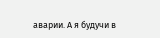аварии. А я будучи в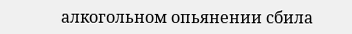алкогольном опьянении сбила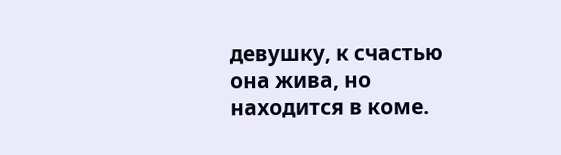девушку, к счастью она жива, но находится в коме.